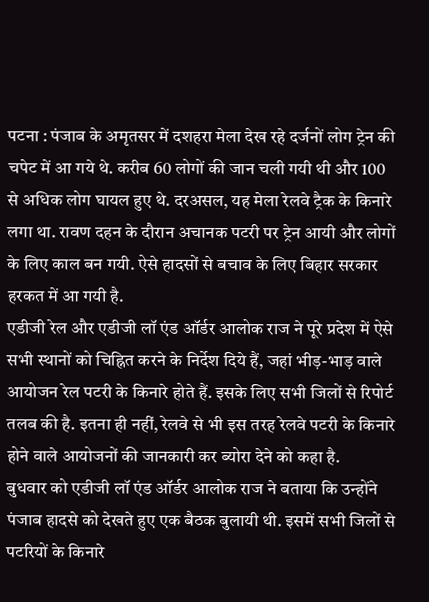पटना : पंजाब के अमृतसर में दशहरा मेला देख रहे दर्जनों लोग ट्रेन की चपेट में आ गये थे. करीब 60 लोगों की जान चली गयी थी और 100 से अधिक लोग घायल हुए थे. दरअसल, यह मेला रेलवे ट्रैक के किनारे लगा था. रावण दहन के दौरान अचानक पटरी पर ट्रेन आयी और लोगों के लिए काल बन गयी. ऐसे हादसों से बचाव के लिए बिहार सरकार हरकत में आ गयी है.
एडीजी रेल और एडीजी लॉ एंड ऑर्डर आलोक राज ने पूरे प्रदेश में ऐसे सभी स्थानों को चिह्नित करने के निर्देश दिये हैं, जहां भीड़-भाड़ वाले आयोजन रेल पटरी के किनारे होते हैं. इसके लिए सभी जिलों से रिपोर्ट तलब की है. इतना ही नहीं, रेलवे से भी इस तरह रेलवे पटरी के किनारे होने वाले आयोजनों की जानकारी कर ब्योरा देने को कहा है.
बुधवार को एडीजी लॉ एंड ऑर्डर आलोक राज ने बताया कि उन्होंने पंजाब हादसे को देखते हुए एक बैठक बुलायी थी. इसमें सभी जिलों से पटरियों के किनारे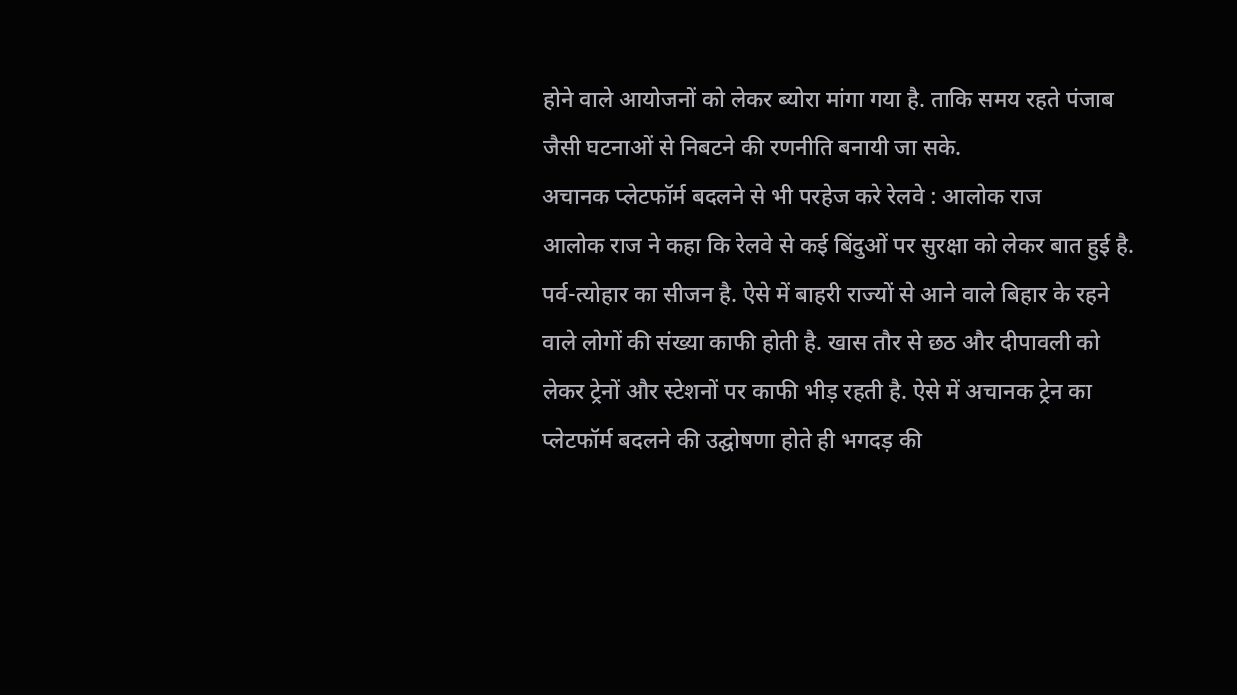होने वाले आयोजनों को लेकर ब्योरा मांगा गया है. ताकि समय रहते पंजाब जैसी घटनाओं से निबटने की रणनीति बनायी जा सके.
अचानक प्लेटफॉर्म बदलने से भी परहेज करे रेलवे : आलोक राज
आलोक राज ने कहा कि रेलवे से कई बिंदुओं पर सुरक्षा को लेकर बात हुई है. पर्व-त्योहार का सीजन है. ऐसे में बाहरी राज्यों से आने वाले बिहार के रहने वाले लोगों की संख्या काफी होती है. खास तौर से छठ और दीपावली को लेकर ट्रेनों और स्टेशनों पर काफी भीड़ रहती है. ऐसे में अचानक ट्रेन का प्लेटफॉर्म बदलने की उद्घोषणा होते ही भगदड़ की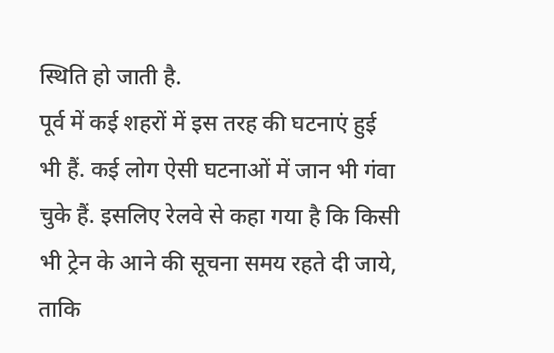स्थिति हो जाती है.
पूर्व में कई शहरों में इस तरह की घटनाएं हुई भी हैं. कई लोग ऐसी घटनाओं में जान भी गंवा चुके हैं. इसलिए रेलवे से कहा गया है कि किसी भी ट्रेन के आने की सूचना समय रहते दी जाये, ताकि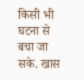किसी भी घटना से बचा जा सके. खास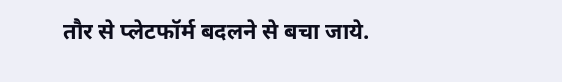तौर से प्लेटफॉर्म बदलने से बचा जाये.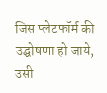जिस प्लेटफॉर्म की उद्घोषणा हो जाये, उसी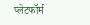प्लेटफॉर्म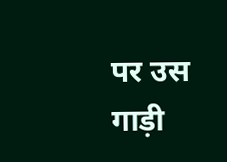पर उस गाड़ी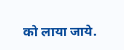को लाया जाये.